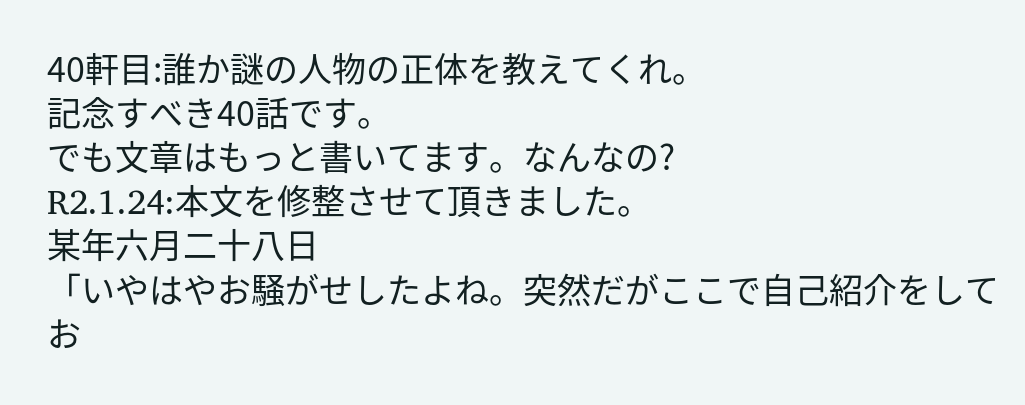40軒目:誰か謎の人物の正体を教えてくれ。
記念すべき40話です。
でも文章はもっと書いてます。なんなの?
R2.1.24:本文を修整させて頂きました。
某年六月二十八日
「いやはやお騒がせしたよね。突然だがここで自己紹介をしてお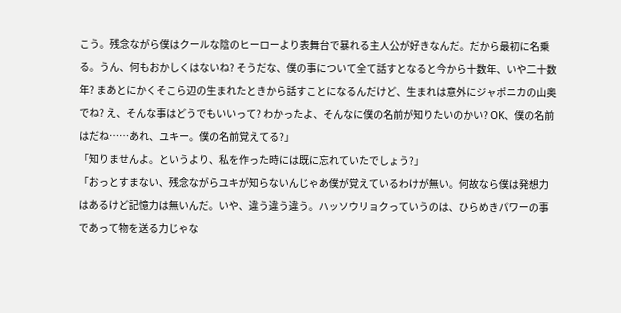こう。残念ながら僕はクールな陰のヒーローより表舞台で暴れる主人公が好きなんだ。だから最初に名乗る。うん、何もおかしくはないね? そうだな、僕の事について全て話すとなると今から十数年、いや二十数年? まあとにかくそこら辺の生まれたときから話すことになるんだけど、生まれは意外にジャポニカの山奥でね? え、そんな事はどうでもいいって? わかったよ、そんなに僕の名前が知りたいのかい? OK、僕の名前はだね……あれ、ユキー。僕の名前覚えてる?」
「知りませんよ。というより、私を作った時には既に忘れていたでしょう?」
「おっとすまない、残念ながらユキが知らないんじゃあ僕が覚えているわけが無い。何故なら僕は発想力はあるけど記憶力は無いんだ。いや、違う違う違う。ハッソウリョクっていうのは、ひらめきパワーの事であって物を送る力じゃな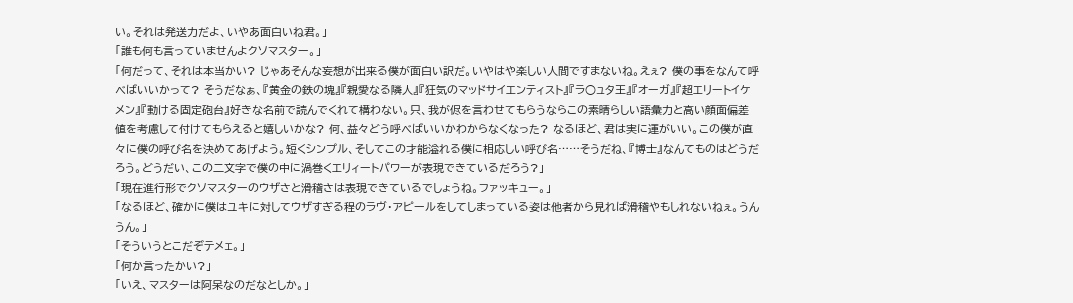い。それは発送力だよ、いやあ面白いね君。」
「誰も何も言っていませんよクソマスター。」
「何だって、それは本当かい? じゃあそんな妄想が出来る僕が面白い訳だ。いやはや楽しい人間ですまないね。えぇ? 僕の事をなんて呼べばいいかって? そうだなぁ、『黄金の鉄の塊』『親愛なる隣人』『狂気のマッドサイエンティスト』『ラ○ュタ王』『オーガ』『超エリートイケメン』『動ける固定砲台』好きな名前で読んでくれて構わない。只、我が侭を言わせてもらうならこの素晴らしい語彙力と高い顔面偏差値を考慮して付けてもらえると嬉しいかな? 何、益々どう呼べばいいかわからなくなった? なるほど、君は実に運がいい。この僕が直々に僕の呼び名を決めてあげよう。短くシンプル、そしてこの才能溢れる僕に相応しい呼び名……そうだね、『博士』なんてものはどうだろう。どうだい、この二文字で僕の中に渦巻くエリィートパワーが表現できているだろう?」
「現在進行形でクソマスターのウザさと滑稽さは表現できているでしょうね。ファッキュー。」
「なるほど、確かに僕はユキに対してウザすぎる程のラヴ・アピールをしてしまっている姿は他者から見れば滑稽やもしれないねぇ。うんうん。」
「そういうとこだぞテメェ。」
「何か言ったかい?」
「いえ、マスターは阿呆なのだなとしか。」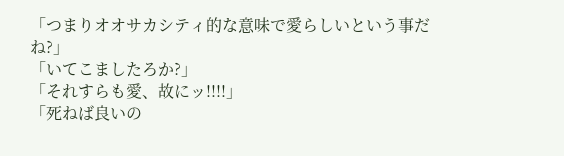「つまりオオサカシティ的な意味で愛らしいという事だね?」
「いてこましたろか?」
「それすらも愛、故にッ!!!!」
「死ねば良いの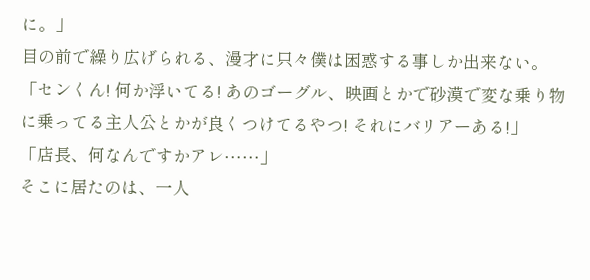に。」
目の前で繰り広げられる、漫才に只々僕は困惑する事しか出来ない。
「センくん! 何か浮いてる! あのゴーグル、映画とかで砂漠で変な乗り物に乗ってる主人公とかが良くつけてるやつ! それにバリアーある!」
「店長、何なんですかアレ……」
そこに居たのは、一人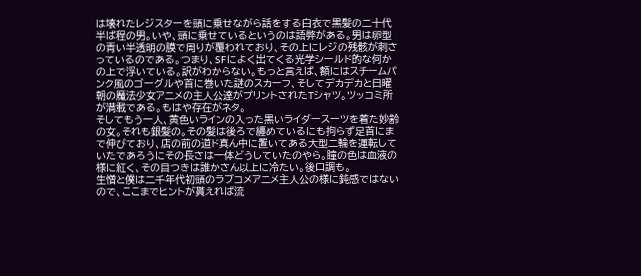は壊れたレジスターを頭に乗せながら話をする白衣で黒髪の二十代半ば程の男。いや、頭に乗せているというのは語弊がある。男は卵型の青い半透明の膜で周りが覆われており、その上にレジの残骸が刺さっているのである。つまり、SFによく出てくる光学シールド的な何かの上で浮いている。訳がわからない。もっと言えば、額にはスチームパンク風のゴーグルや首に巻いた謎のスカーフ、そしてデカデカと日曜朝の魔法少女アニメの主人公達がプリントされたTシャツ。ツッコミ所が満載である。もはや存在がネタ。
そしてもう一人、黄色いラインの入った黒いライダースーツを着た妙齢の女。それも銀髪の。その髪は後ろで纏めているにも拘らず足首にまで伸びており、店の前の道ド真ん中に置いてある大型二輪を運転していたであろうにその長さは一体どうしていたのやら。瞳の色は血液の様に紅く、その目つきは誰かさん以上に冷たい。後口調も。
生憎と僕は二千年代初頭のラブコメアニメ主人公の様に鈍感ではないので、ここまでヒントが貰えれば流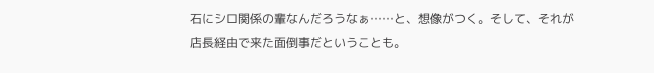石にシロ関係の輩なんだろうなぁ……と、想像がつく。そして、それが店長経由で来た面倒事だということも。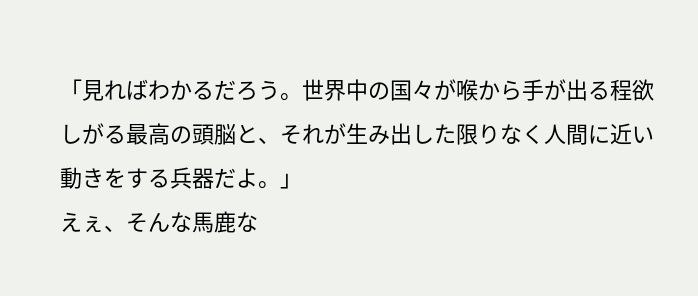「見ればわかるだろう。世界中の国々が喉から手が出る程欲しがる最高の頭脳と、それが生み出した限りなく人間に近い動きをする兵器だよ。」
えぇ、そんな馬鹿な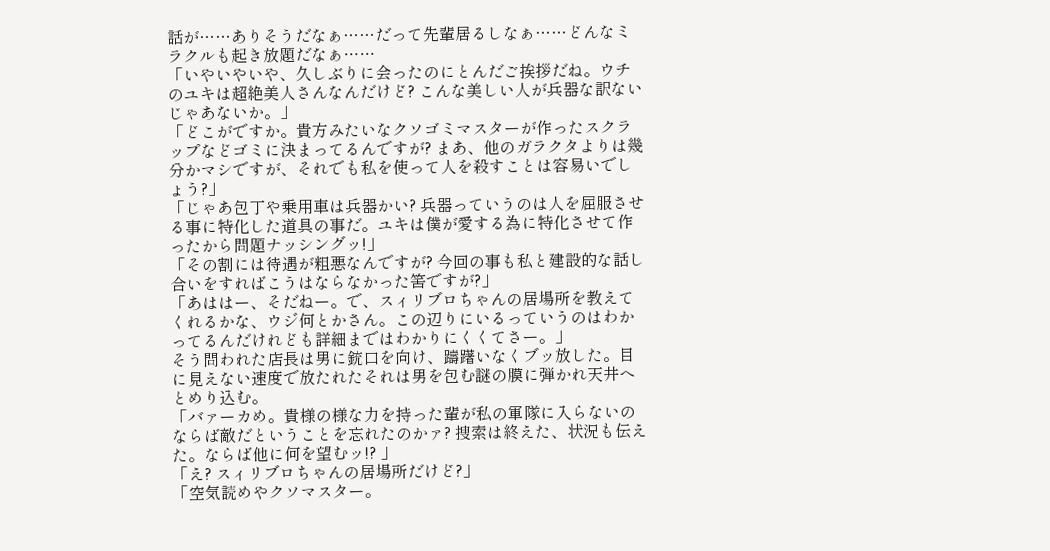話が……ありそうだなぁ……だって先輩居るしなぁ……どんなミラクルも起き放題だなぁ……
「いやいやいや、久しぶりに会ったのにとんだご挨拶だね。ウチのユキは超絶美人さんなんだけど? こんな美しい人が兵器な訳ないじゃあないか。」
「どこがですか。貴方みたいなクソゴミマスターが作ったスクラップなどゴミに決まってるんですが? まあ、他のガラクタよりは幾分かマシですが、それでも私を使って人を殺すことは容易いでしょう?」
「じゃあ包丁や乗用車は兵器かい? 兵器っていうのは人を屈服させる事に特化した道具の事だ。ユキは僕が愛する為に特化させて作ったから問題ナッシングッ!」
「その割には待遇が粗悪なんですが? 今回の事も私と建設的な話し合いをすればこうはならなかった筈ですが?」
「あははー、そだねー。で、スィリブロちゃんの居場所を教えてくれるかな、ウジ何とかさん。この辺りにいるっていうのはわかってるんだけれども詳細まではわかりにくくてさー。」
そう問われた店長は男に銃口を向け、躊躇いなくブッ放した。目に見えない速度で放たれたそれは男を包む謎の膜に弾かれ天井へとめり込む。
「バァーカめ。貴様の様な力を持った輩が私の軍隊に入らないのならば敵だということを忘れたのかァ? 捜索は終えた、状況も伝えた。ならば他に何を望むッ!? 」
「え? スィリブロちゃんの居場所だけど?」
「空気読めやクソマスター。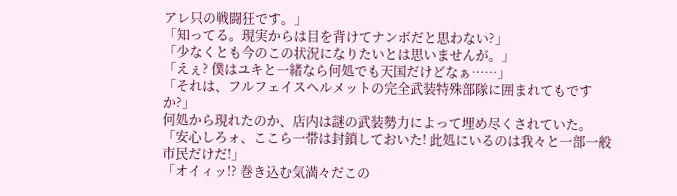アレ只の戦闘狂です。」
「知ってる。現実からは目を背けてナンボだと思わない?」
「少なくとも今のこの状況になりたいとは思いませんが。」
「えぇ? 僕はユキと一緒なら何処でも天国だけどなぁ……」
「それは、フルフェイスヘルメットの完全武装特殊部隊に囲まれてもですか?」
何処から現れたのか、店内は謎の武装勢力によって埋め尽くされていた。
「安心しろォ、ここら一帯は封鎖しておいた! 此処にいるのは我々と一部一般市民だけだ!」
「オイィッ!? 巻き込む気満々だこの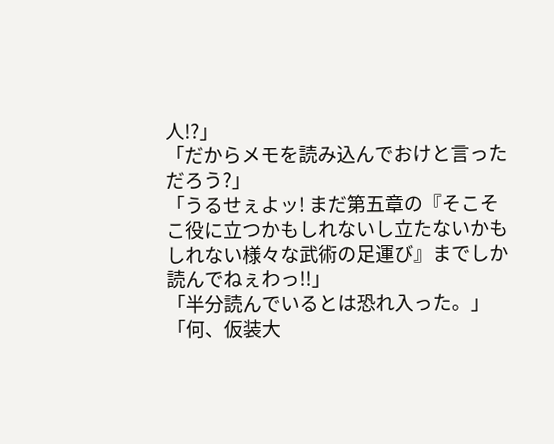人!?」
「だからメモを読み込んでおけと言っただろう?」
「うるせぇよッ! まだ第五章の『そこそこ役に立つかもしれないし立たないかもしれない様々な武術の足運び』までしか読んでねぇわっ!!」
「半分読んでいるとは恐れ入った。」
「何、仮装大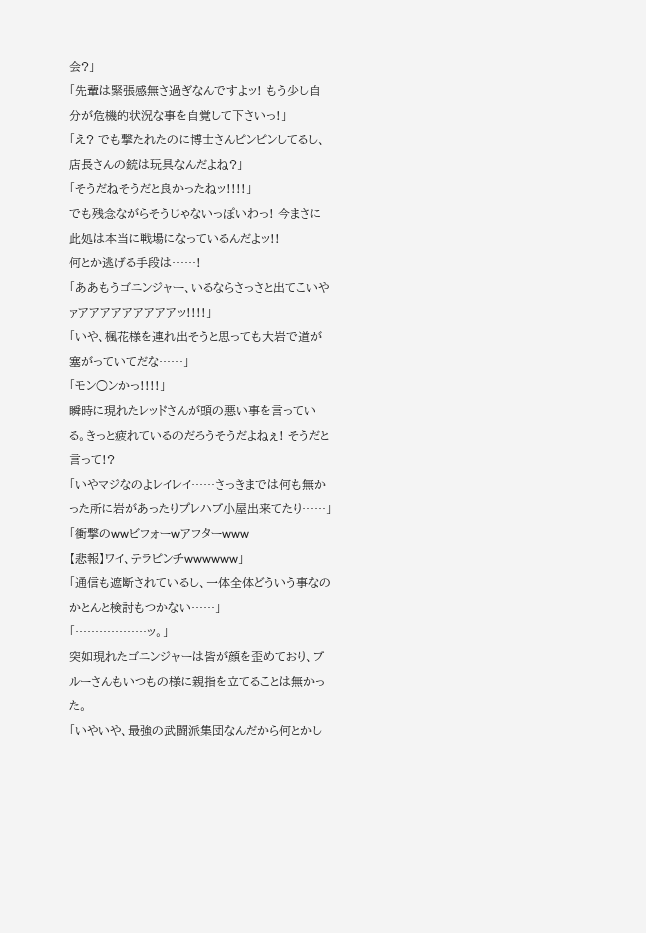会?」
「先輩は緊張感無さ過ぎなんですよッ! もう少し自分が危機的状況な事を自覚して下さいっ!」
「え? でも撃たれたのに博士さんピンピンしてるし、店長さんの銃は玩具なんだよね?」
「そうだねそうだと良かったねッ!!!!」
でも残念ながらそうじゃないっぽいわっ! 今まさに此処は本当に戦場になっているんだよッ!!
何とか逃げる手段は……!
「ああもうゴニンジャー、いるならさっさと出てこいやァアアアアアアアアアッ!!!!」
「いや、楓花様を連れ出そうと思っても大岩で道が塞がっていてだな……」
「モン○ンかっ!!!!」
瞬時に現れたレッドさんが頭の悪い事を言っている。きっと疲れているのだろうそうだよねぇ! そうだと言って!?
「いやマジなのよレイレイ……さっきまでは何も無かった所に岩があったりプレハブ小屋出来てたり……」
「衝撃のwwビフォーwアフターwww
【悲報】ワイ、テラピンチwwwwww」
「通信も遮断されているし、一体全体どういう事なのかとんと検討もつかない……」
「………………ッ。」
突如現れたゴニンジャーは皆が顔を歪めており、ブルーさんもいつもの様に親指を立てることは無かった。
「いやいや、最強の武闘派集団なんだから何とかし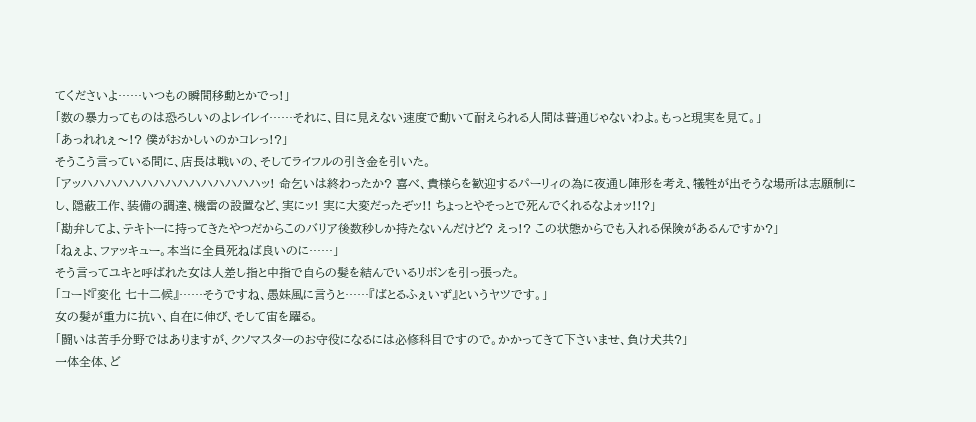てくださいよ……いつもの瞬間移動とかでっ!」
「数の暴力ってものは恐ろしいのよレイレイ……それに、目に見えない速度で動いて耐えられる人間は普通じゃないわよ。もっと現実を見て。」
「あっれれぇ〜!? 僕がおかしいのかコレっ!?」
そうこう言っている間に、店長は戦いの、そしてライフルの引き金を引いた。
「アッハハハハハハハハハハハハハハハッ! 命乞いは終わったか? 喜べ、貴様らを歓迎するパーリィの為に夜通し陣形を考え、犠牲が出そうな場所は志願制にし、隠蔽工作、装備の調達、機雷の設置など、実にッ! 実に大変だったぞッ!! ちょっとやそっとで死んでくれるなよォッ!!?」
「勘弁してよ、テキトーに持ってきたやつだからこのバリア後数秒しか持たないんだけど? えっ!? この状態からでも入れる保険があるんですか?」
「ねぇよ、ファッキュー。本当に全員死ねば良いのに……」
そう言ってユキと呼ばれた女は人差し指と中指で自らの髪を結んでいるリボンを引っ張った。
「コード『変化 七十二候』……そうですね、愚妹風に言うと……『ばとるふぇいず』というヤツです。」
女の髪が重力に抗い、自在に伸び、そして宙を躍る。
「闘いは苦手分野ではありますが、クソマスターのお守役になるには必修科目ですので。かかってきて下さいませ、負け犬共?」
一体全体、ど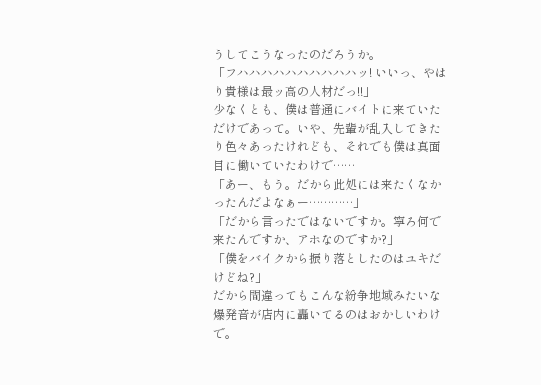うしてこうなったのだろうか。
「フハハハハハハハハハハッ! いいっ、やはり貴様は最ッ高の人材だっ!!」
少なくとも、僕は普通にバイトに来ていただけであって。いや、先輩が乱入してきたり色々あったけれども、それでも僕は真面目に働いていたわけで……
「あー、もう。だから此処には来たくなかったんだよなぁー…………」
「だから言ったではないですか。寧ろ何で来たんですか、アホなのですか?」
「僕をバイクから振り落としたのはユキだけどね?」
だから間違ってもこんな紛争地域みたいな爆発音が店内に轟いてるのはおかしいわけで。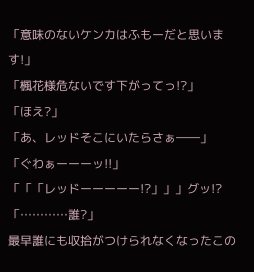「意味のないケンカはふもーだと思います!」
「楓花様危ないです下がってっ!?」
「ほえ?」
「あ、レッドそこにいたらさぁ――」
「ぐわぁーーーッ!!」
「「「レッドーーーーー!?」」」グッ!?
「…………誰?」
最早誰にも収拾がつけられなくなったこの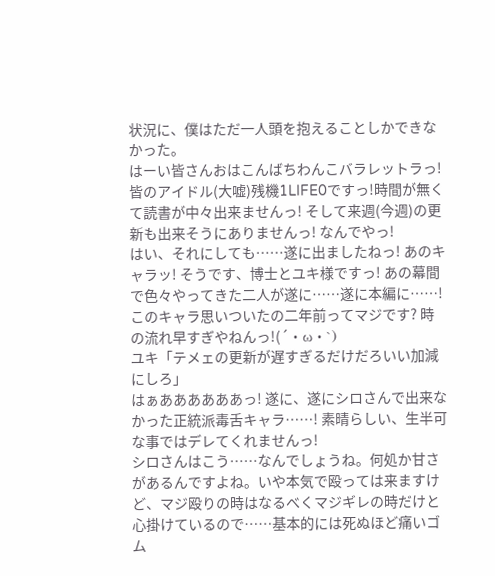状況に、僕はただ一人頭を抱えることしかできなかった。
はーい皆さんおはこんばちわんこバラレットラっ! 皆のアイドル(大嘘)残機1LIFE0ですっ!時間が無くて読書が中々出来ませんっ! そして来週(今週)の更新も出来そうにありませんっ! なんでやっ!
はい、それにしても……遂に出ましたねっ! あのキャラッ! そうです、博士とユキ様ですっ! あの幕間で色々やってきた二人が遂に……遂に本編に……! このキャラ思いついたの二年前ってマジです? 時の流れ早すぎやねんっ!(´・ω・`)
ユキ「テメェの更新が遅すぎるだけだろいい加減にしろ」
はぁああああああっ! 遂に、遂にシロさんで出来なかった正統派毒舌キャラ……! 素晴らしい、生半可な事ではデレてくれませんっ!
シロさんはこう……なんでしょうね。何処か甘さがあるんですよね。いや本気で殴っては来ますけど、マジ殴りの時はなるべくマジギレの時だけと心掛けているので……基本的には死ぬほど痛いゴム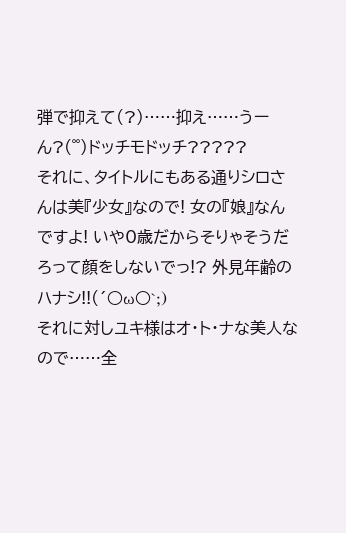弾で抑えて(?)……抑え……うーん?(゜゜)ドッチモドッチ?????
それに、タイトルにもある通りシロさんは美『少女』なので! 女の『娘』なんですよ! いや0歳だからそりゃそうだろって顔をしないでっ!? 外見年齢のハナシ!!(´○ω○`;)
それに対しユキ様はオ・ト・ナな美人なので……全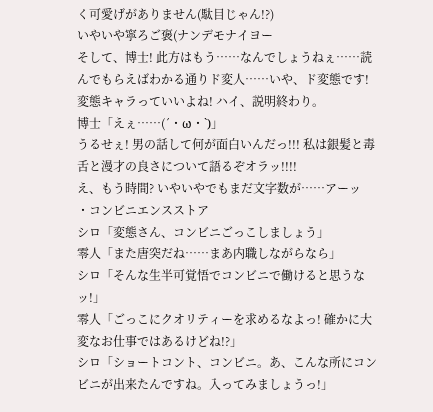く可愛げがありません(駄目じゃん!?)
いやいや寧ろご褒(ナンデモナイヨー
そして、博士! 此方はもう……なんでしょうねぇ……読んでもらえばわかる通りド変人……いや、ド変態です! 変態キャラっていいよね! ハイ、説明終わり。
博士「えぇ……(´・ω・`)」
うるせぇ! 男の話して何が面白いんだっ!!! 私は銀髪と毒舌と漫才の良さについて語るぞオラッ!!!!
え、もう時間? いやいやでもまだ文字数が……アーッ
・コンビニエンスストア
シロ「変態さん、コンビニごっこしましょう」
零人「また唐突だね……まあ内職しながらなら」
シロ「そんな生半可覚悟でコンビニで働けると思うなッ!」
零人「ごっこにクオリティーを求めるなよっ! 確かに大変なお仕事ではあるけどね!?」
シロ「ショートコント、コンビニ。あ、こんな所にコンビニが出来たんですね。入ってみましょうっ!」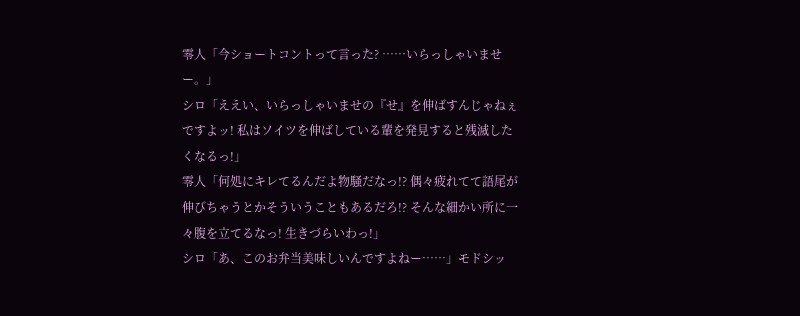零人「今ショートコントって言った? ……いらっしゃいませー。」
シロ「ええい、いらっしゃいませの『せ』を伸ばすんじゃねぇですよッ! 私はソイツを伸ばしている輩を発見すると残滅したくなるっ!」
零人「何処にキレてるんだよ物騒だなっ!? 偶々疲れてて語尾が伸びちゃうとかそういうこともあるだろ!? そんな細かい所に一々腹を立てるなっ! 生きづらいわっ!」
シロ「あ、このお弁当美味しいんですよねー……」モドシッ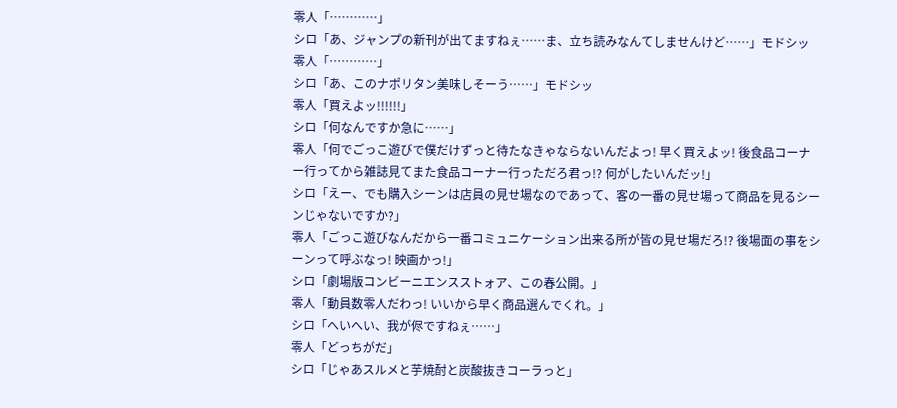零人「…………」
シロ「あ、ジャンプの新刊が出てますねぇ……ま、立ち読みなんてしませんけど……」モドシッ
零人「…………」
シロ「あ、このナポリタン美味しそーう……」モドシッ
零人「買えよッ!!!!!!」
シロ「何なんですか急に……」
零人「何でごっこ遊びで僕だけずっと待たなきゃならないんだよっ! 早く買えよッ! 後食品コーナー行ってから雑誌見てまた食品コーナー行っただろ君っ!? 何がしたいんだッ!」
シロ「えー、でも購入シーンは店員の見せ場なのであって、客の一番の見せ場って商品を見るシーンじゃないですか?」
零人「ごっこ遊びなんだから一番コミュニケーション出来る所が皆の見せ場だろ!? 後場面の事をシーンって呼ぶなっ! 映画かっ!」
シロ「劇場版コンビーニエンスストォア、この春公開。」
零人「動員数零人だわっ! いいから早く商品選んでくれ。」
シロ「へいへい、我が侭ですねぇ……」
零人「どっちがだ」
シロ「じゃあスルメと芋焼酎と炭酸抜きコーラっと」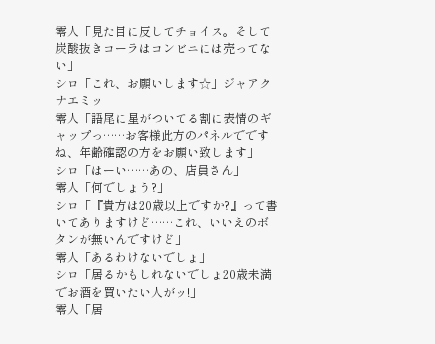零人「見た目に反してチョイス。そして炭酸抜きコーラはコンビニには売ってない」
シロ「これ、お願いします☆」ジャアクナエミッ
零人「語尾に星がついてる割に表情のギャップっ……お客様此方のパネルでですね、年齢確認の方をお願い致します」
シロ「はーい……あの、店員さん」
零人「何でしょう?」
シロ「『貴方は20歳以上ですか?』って書いてありますけど……これ、いいえのボタンが無いんですけど」
零人「あるわけないでしょ」
シロ「居るかもしれないでしょ20歳未満でお酒を買いたい人がッ!」
零人「居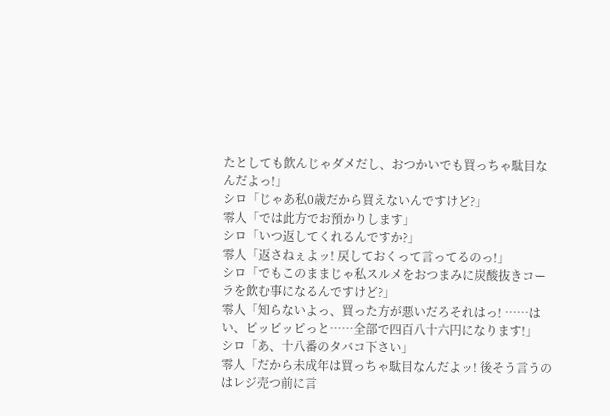たとしても飲んじゃダメだし、おつかいでも買っちゃ駄目なんだよっ!」
シロ「じゃあ私0歳だから買えないんですけど?」
零人「では此方でお預かりします」
シロ「いつ返してくれるんですか?」
零人「返さねぇよッ! 戻しておくって言ってるのっ!」
シロ「でもこのままじゃ私スルメをおつまみに炭酸抜きコーラを飲む事になるんですけど?」
零人「知らないよっ、買った方が悪いだろそれはっ! ……はい、ピッピッピっと……全部で四百八十六円になります!」
シロ「あ、十八番のタバコ下さい」
零人「だから未成年は買っちゃ駄目なんだよッ! 後そう言うのはレジ売つ前に言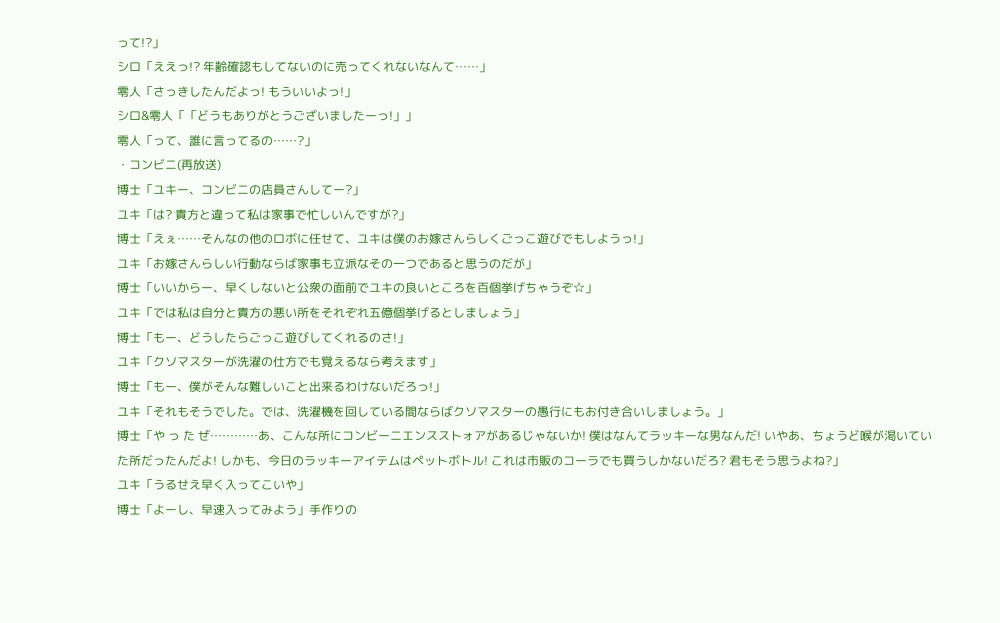って!?」
シロ「ええっ!? 年齢確認もしてないのに売ってくれないなんて……」
零人「さっきしたんだよっ! もういいよっ!」
シロ&零人「「どうもありがとうございましたーっ!」」
零人「って、誰に言ってるの……?」
・コンビニ(再放送)
博士「ユキー、コンビニの店員さんしてー?」
ユキ「は? 貴方と違って私は家事で忙しいんですが?」
博士「えぇ……そんなの他のロボに任せて、ユキは僕のお嫁さんらしくごっこ遊びでもしようっ!」
ユキ「お嫁さんらしい行動ならば家事も立派なその一つであると思うのだが」
博士「いいからー、早くしないと公衆の面前でユキの良いところを百個挙げちゃうぞ☆」
ユキ「では私は自分と貴方の悪い所をそれぞれ五億個挙げるとしましょう」
博士「もー、どうしたらごっこ遊びしてくれるのさ!」
ユキ「クソマスターが洗濯の仕方でも覚えるなら考えます」
博士「もー、僕がそんな難しいこと出来るわけないだろっ!」
ユキ「それもそうでした。では、洗濯機を回している間ならばクソマスターの愚行にもお付き合いしましょう。」
博士「や っ た ぜ…………あ、こんな所にコンビーニエンスストォアがあるじゃないか! 僕はなんてラッキーな男なんだ! いやあ、ちょうど喉が渇いていた所だったんだよ! しかも、今日のラッキーアイテムはペットボトル! これは市販のコーラでも買うしかないだろ? 君もそう思うよね?」
ユキ「うるせえ早く入ってこいや」
博士「よーし、早速入ってみよう」手作りの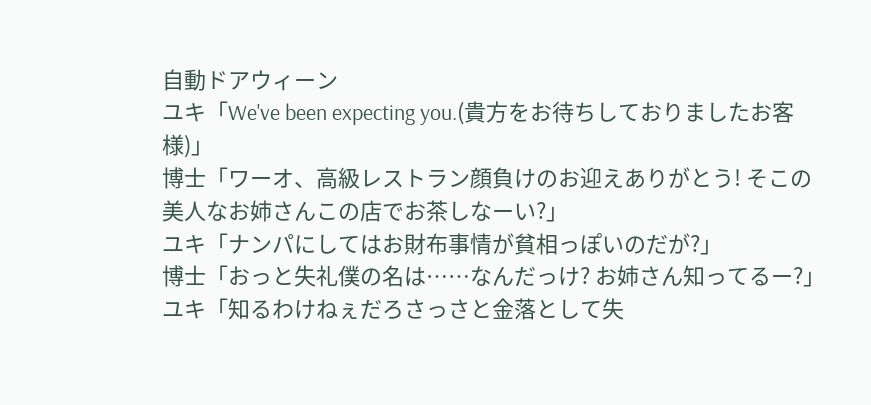自動ドアウィーン
ユキ「We've been expecting you.(貴方をお待ちしておりましたお客様)」
博士「ワーオ、高級レストラン顔負けのお迎えありがとう! そこの美人なお姉さんこの店でお茶しなーい?」
ユキ「ナンパにしてはお財布事情が貧相っぽいのだが?」
博士「おっと失礼僕の名は……なんだっけ? お姉さん知ってるー?」
ユキ「知るわけねぇだろさっさと金落として失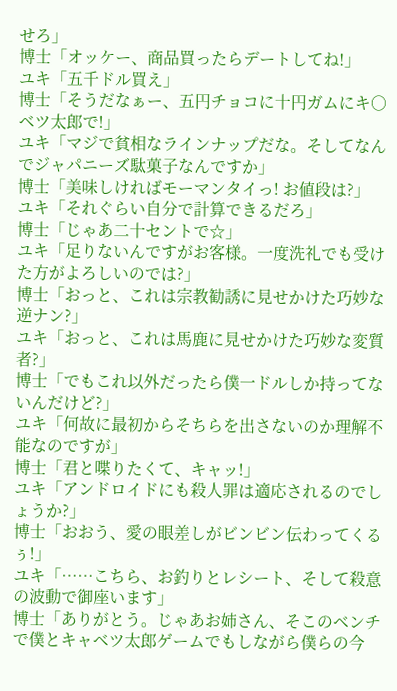せろ」
博士「オッケー、商品買ったらデートしてね!」
ユキ「五千ドル買え」
博士「そうだなぁー、五円チョコに十円ガムにキ○ベツ太郎で!」
ユキ「マジで貧相なラインナップだな。そしてなんでジャパニーズ駄菓子なんですか」
博士「美味しければモーマンタイっ! お値段は?」
ユキ「それぐらい自分で計算できるだろ」
博士「じゃあ二十セントで☆」
ユキ「足りないんですがお客様。一度洗礼でも受けた方がよろしいのでは?」
博士「おっと、これは宗教勧誘に見せかけた巧妙な逆ナン?」
ユキ「おっと、これは馬鹿に見せかけた巧妙な変質者?」
博士「でもこれ以外だったら僕一ドルしか持ってないんだけど?」
ユキ「何故に最初からそちらを出さないのか理解不能なのですが」
博士「君と喋りたくて、キャッ!」
ユキ「アンドロイドにも殺人罪は適応されるのでしょうか?」
博士「おおう、愛の眼差しがビンビン伝わってくるぅ!」
ユキ「……こちら、お釣りとレシート、そして殺意の波動で御座います」
博士「ありがとう。じゃあお姉さん、そこのベンチで僕とキャベツ太郎ゲームでもしながら僕らの今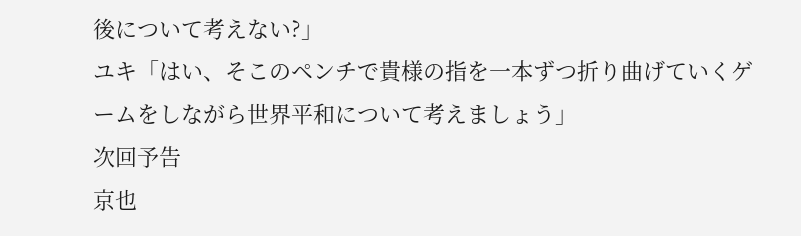後について考えない?」
ユキ「はい、そこのペンチで貴様の指を一本ずつ折り曲げていくゲームをしながら世界平和について考えましょう」
次回予告
京也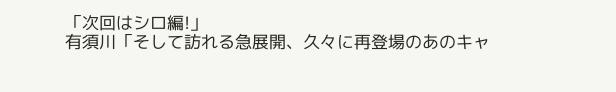「次回はシロ編!」
有須川「そして訪れる急展開、久々に再登場のあのキャ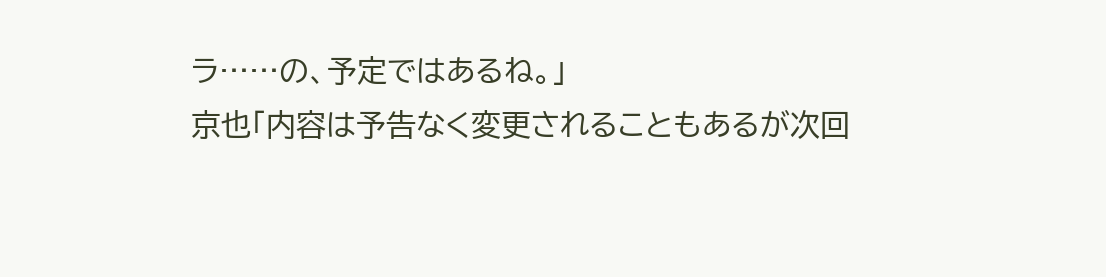ラ……の、予定ではあるね。」
京也「内容は予告なく変更されることもあるが次回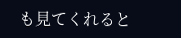も見てくれると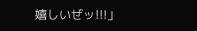嬉しいぜッ!!!」